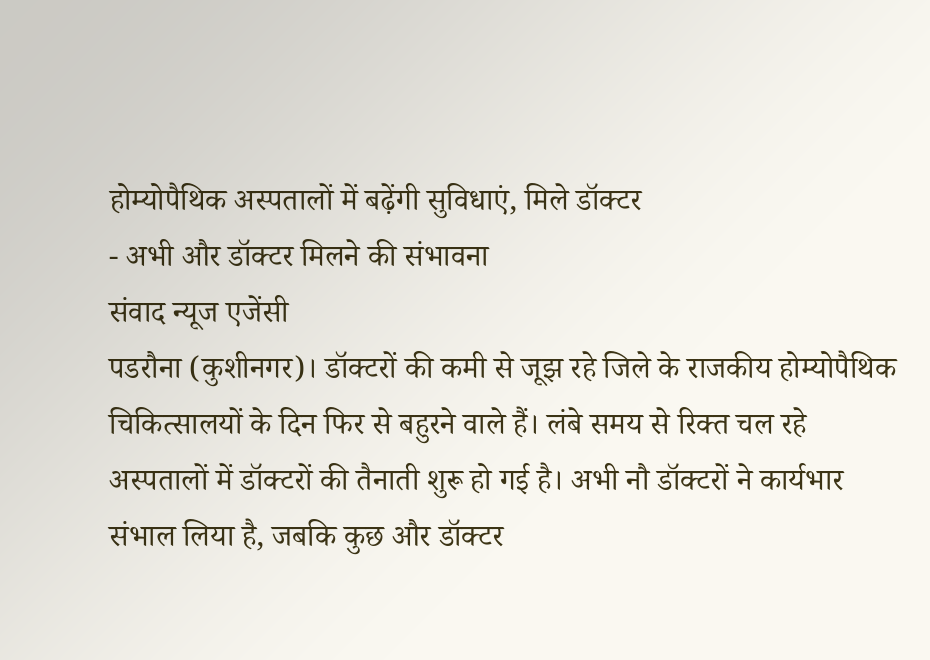होम्योपैथिक अस्पतालों में बढ़ेंगी सुविधाएं, मिले डॉक्टर
- अभी और डॉक्टर मिलने की संभावना
संवाद न्यूज एजेंसी
पडरौना (कुशीनगर)। डॉक्टरों की कमी से जूझ रहे जिले के राजकीय होम्योपैथिक चिकित्सालयों के दिन फिर से बहुरने वाले हैं। लंबे समय से रिक्त चल रहे अस्पतालों में डॉक्टरों की तैनाती शुरू हो गई है। अभी नौ डॉक्टरों ने कार्यभार संभाल लिया है, जबकि कुछ और डॉक्टर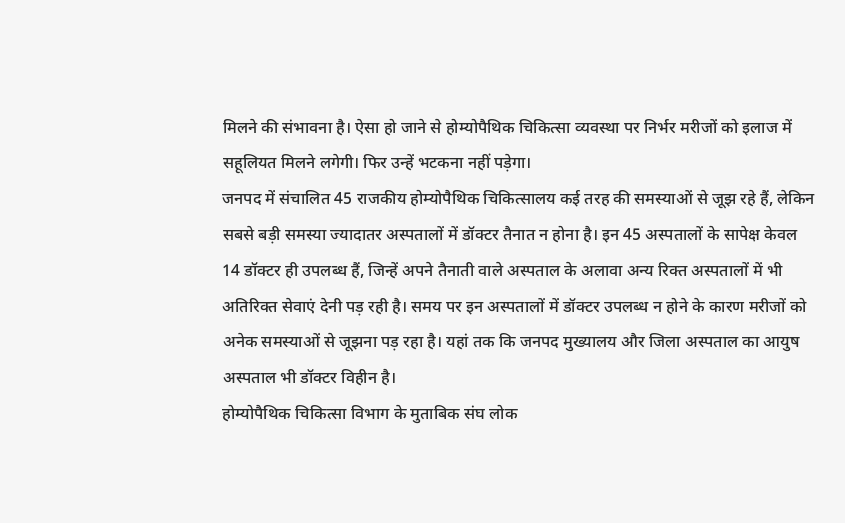मिलने की संभावना है। ऐसा हो जाने से होम्योपैथिक चिकित्सा व्यवस्था पर निर्भर मरीजों को इलाज में सहूलियत मिलने लगेगी। फिर उन्हें भटकना नहीं पड़ेगा।
जनपद में संचालित 45 राजकीय होम्योपैथिक चिकित्सालय कई तरह की समस्याओं से जूझ रहे हैं, लेकिन सबसे बड़ी समस्या ज्यादातर अस्पतालों में डॉक्टर तैनात न होना है। इन 45 अस्पतालों के सापेक्ष केवल 14 डॉक्टर ही उपलब्ध हैं, जिन्हें अपने तैनाती वाले अस्पताल के अलावा अन्य रिक्त अस्पतालों में भी अतिरिक्त सेवाएं देनी पड़ रही है। समय पर इन अस्पतालों में डॉक्टर उपलब्ध न होने के कारण मरीजों को अनेक समस्याओं से जूझना पड़ रहा है। यहां तक कि जनपद मुख्यालय और जिला अस्पताल का आयुष अस्पताल भी डॉक्टर विहीन है।
होम्योपैथिक चिकित्सा विभाग के मुताबिक संघ लोक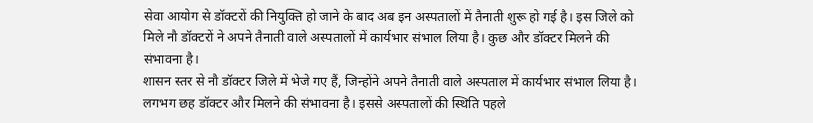सेवा आयोग से डॉक्टरों की नियुक्ति हो जाने के बाद अब इन अस्पतालों में तैनाती शुरू हो गई है। इस जिले को मिले नौ डॉक्टरों ने अपने तैनाती वाले अस्पतालों में कार्यभार संभाल लिया है। कुछ और डॉक्टर मिलने की संभावना है।
शासन स्तर से नौ डॉक्टर जिले में भेजे गए हैं, जिन्होंने अपने तैनाती वाले अस्पताल में कार्यभार संभाल लिया है। लगभग छह डॉक्टर और मिलने की संभावना है। इससे अस्पतालों की स्थिति पहले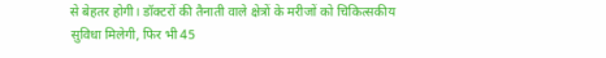से बेहतर होगी। डॉक्टरों की तैनाती वाले क्षेत्रों के मरीजों को चिकित्सकीय सुविधा मिलेगी, फिर भी 45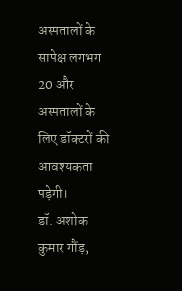अस्पतालों के सापेक्ष लगभग 20 और अस्पतालों के लिए डॉक्टरों की आवश्यकता पड़ेगी।
डॉ. अशोक कुमार गौंड़,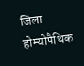जिला होम्योपैथिक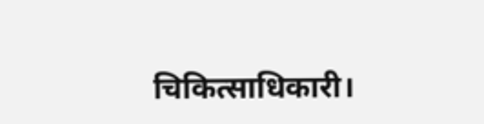चिकित्साधिकारी।